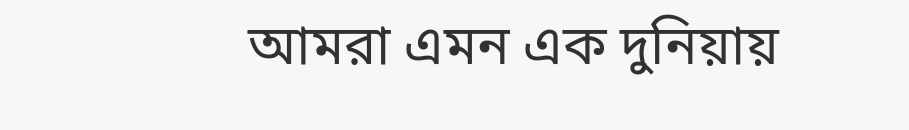আমরা এমন এক দুনিয়ায়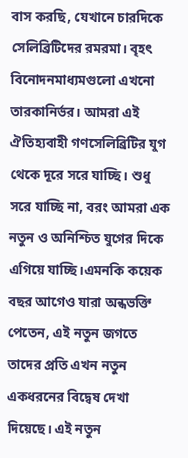বাস করছি, যেখানে চারদিকে সেলিব্রিটিদের রমরমা। বৃহৎ বিনোদনমাধ্যমগুলো এখনো তারকানির্ভর। আমরা এই ঐতিহ্যবাহী গণসেলিব্রিটির যুগ থেকে দূরে সরে যাচ্ছি। শুধু সরে যাচ্ছি না, বরং আমরা এক নতুন ও অনিশ্চিত যুগের দিকে এগিয়ে যাচ্ছি।এমনকি কয়েক বছর আগেও যারা অন্ধভক্তি পেতেন, এই নতুন জগতে তাদের প্রতি এখন নতুন একধরনের বিদ্বেষ দেখা দিয়েছে। এই নতুন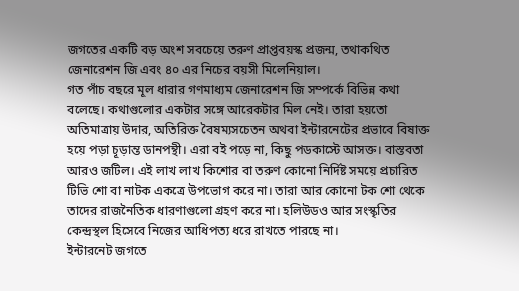জগতের একটি বড় অংশ সবচেয়ে তরুণ প্রাপ্তবয়স্ক প্রজন্ম, তথাকথিত জেনারেশন জি এবং ৪০ এর নিচের বয়সী মিলেনিয়াল।
গত পাঁচ বছরে মূল ধারার গণমাধ্যম জেনারেশন জি সম্পর্কে বিভিন্ন কথা বলেছে। কথাগুলোর একটার সঙ্গে আরেকটার মিল নেই। তারা হয়তো অতিমাত্রায় উদার, অতিরিক্ত বৈষম্যসচেতন অথবা ইন্টারনেটের প্রভাবে বিষাক্ত হয়ে পড়া চূড়ান্ত ডানপন্থী। এরা বই পড়ে না, কিছু পডকাস্টে আসক্ত। বাস্তবতা আরও জটিল। এই লাখ লাখ কিশোর বা তরুণ কোনো নির্দিষ্ট সময়ে প্রচারিত টিভি শো বা নাটক একত্রে উপভোগ করে না। তারা আর কোনো টক শো থেকে তাদের রাজনৈতিক ধারণাগুলো গ্রহণ করে না। হলিউডও আর সংস্কৃতির কেন্দ্রস্থল হিসেবে নিজের আধিপত্য ধরে রাখতে পারছে না।
ইন্টারনেট জগতে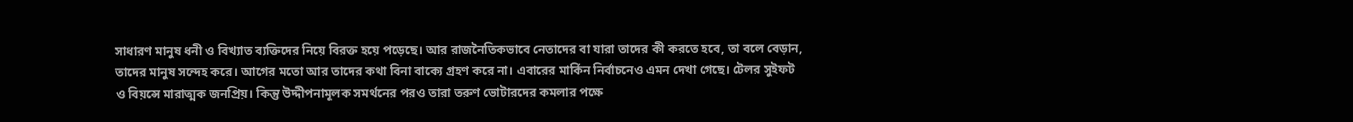সাধারণ মানুষ ধনী ও বিখ্যাত ব্যক্তিদের নিয়ে বিরক্ত হয়ে পড়েছে। আর রাজনৈতিকভাবে নেতাদের বা যারা তাদের কী করতে হবে, তা বলে বেড়ান, তাদের মানুষ সন্দেহ করে। আগের মতো আর তাদের কথা বিনা বাক্যে গ্রহণ করে না। এবারের মার্কিন নির্বাচনেও এমন দেখা গেছে। টেলর সুইফট ও বিয়ন্সে মারাত্মক জনপ্রিয়। কিন্তু উদ্দীপনামূলক সমর্থনের পরও তারা তরুণ ভোটারদের কমলার পক্ষে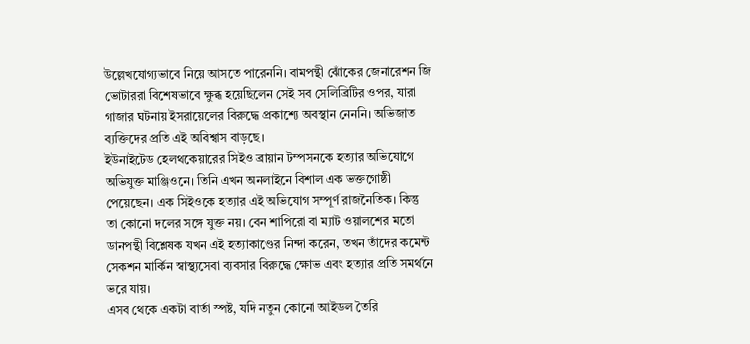উল্লেখযোগ্যভাবে নিয়ে আসতে পারেননি। বামপন্থী ঝোঁকের জেনারেশন জি ভোটাররা বিশেষভাবে ক্ষুব্ধ হয়েছিলেন সেই সব সেলিব্রিটির ওপর, যারা গাজার ঘটনায় ইসরায়েলের বিরুদ্ধে প্রকাশ্যে অবস্থান নেননি। অভিজাত ব্যক্তিদের প্রতি এই অবিশ্বাস বাড়ছে।
ইউনাইটেড হেলথকেয়ারের সিইও ব্রায়ান টম্পসনকে হত্যার অভিযোগে অভিযুক্ত মাঞ্জিওনে। তিনি এখন অনলাইনে বিশাল এক ভক্তগোষ্ঠী পেয়েছেন। এক সিইওকে হত্যার এই অভিযোগ সম্পূর্ণ রাজনৈতিক। কিন্তু তা কোনো দলের সঙ্গে যুক্ত নয়। বেন শাপিরো বা ম্যাট ওয়ালশের মতো ডানপন্থী বিশ্লেষক যখন এই হত্যাকাণ্ডের নিন্দা করেন, তখন তাঁদের কমেন্ট সেকশন মার্কিন স্বাস্থ্যসেবা ব্যবসার বিরুদ্ধে ক্ষোভ এবং হত্যার প্রতি সমর্থনে ভরে যায়।
এসব থেকে একটা বার্তা স্পষ্ট, যদি নতুন কোনো আইডল তৈরি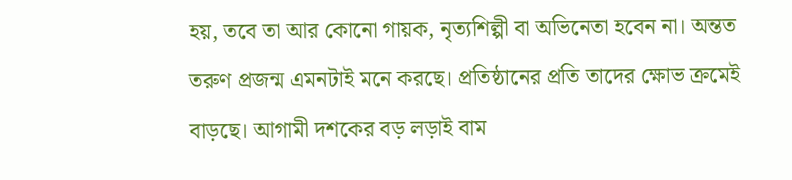হয়, তবে তা আর কোনো গায়ক, নৃত্যশিল্পী বা অভিনেতা হবেন না। অন্তত তরুণ প্রজন্ম এমনটাই মনে করছে। প্রতিষ্ঠানের প্রতি তাদের ক্ষোভ ক্রমেই বাড়ছে। আগামী দশকের বড় লড়াই বাম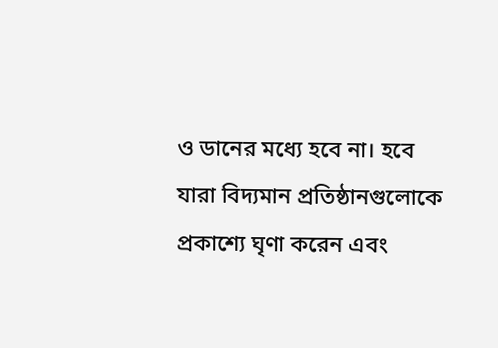ও ডানের মধ্যে হবে না। হবে যারা বিদ্যমান প্রতিষ্ঠানগুলোকে প্রকাশ্যে ঘৃণা করেন এবং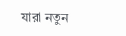যারা নতুন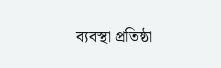ব্যবস্থা প্রতিষ্ঠা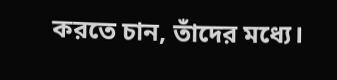করতে চান, তাঁদের মধ্যে।